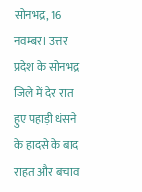सोनभद्र, 16 नवम्बर। उत्तर प्रदेश के सोनभद्र जिले में देर रात हुए पहाड़ी धंसने के हादसे के बाद राहत और बचाव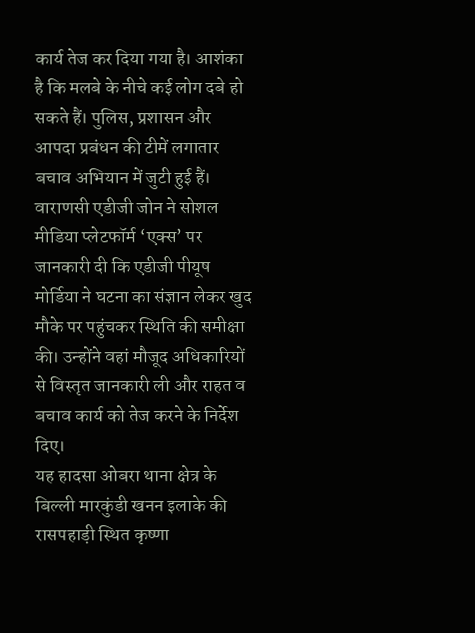कार्य तेज कर दिया गया है। आशंका है कि मलबे के नीचे कई लोग दबे हो सकते हैं। पुलिस, प्रशासन और आपदा प्रबंधन की टीमें लगातार बचाव अभियान में जुटी हुई हैं।
वाराणसी एडीजी जोन ने सोशल मीडिया प्लेटफॉर्म ‘एक्स’ पर जानकारी दी कि एडीजी पीयूष मोर्डिया ने घटना का संज्ञान लेकर खुद मौके पर पहुंचकर स्थिति की समीक्षा की। उन्होंने वहां मौजूद अधिकारियों से विस्तृत जानकारी ली और राहत व बचाव कार्य को तेज करने के निर्देश दिए।
यह हादसा ओबरा थाना क्षेत्र के बिल्ली मारकुंडी खनन इलाके की रासपहाड़ी स्थित कृष्णा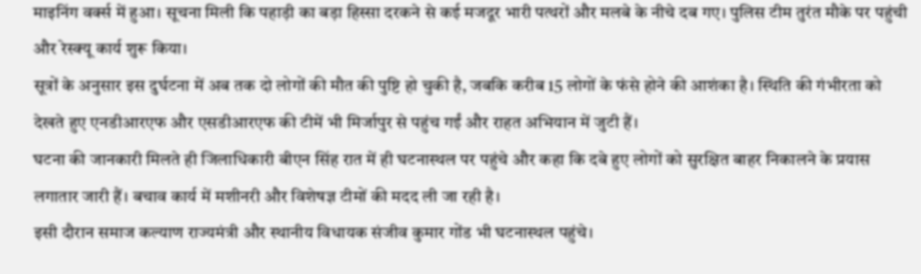माइनिंग वर्क्स में हुआ। सूचना मिली कि पहाड़ी का बड़ा हिस्सा दरकने से कई मजदूर भारी पत्थरों और मलबे के नीचे दब गए। पुलिस टीम तुरंत मौके पर पहुंची और रेस्क्यू कार्य शुरू किया।
सूत्रों के अनुसार इस दुर्घटना में अब तक दो लोगों की मौत की पुष्टि हो चुकी है, जबकि करीब 15 लोगों के फंसे होने की आशंका है। स्थिति की गंभीरता को देखते हुए एनडीआरएफ और एसडीआरएफ की टीमें भी मिर्जापुर से पहुंच गईं और राहत अभियान में जुटी हैं।
घटना की जानकारी मिलते ही जिलाधिकारी बीएन सिंह रात में ही घटनास्थल पर पहुंचे और कहा कि दबे हुए लोगों को सुरक्षित बाहर निकालने के प्रयास लगातार जारी हैं। बचाव कार्य में मशीनरी और विशेषज्ञ टीमों की मदद ली जा रही है।
इसी दौरान समाज कल्याण राज्यमंत्री और स्थानीय विधायक संजीव कुमार गोंड भी घटनास्थल पहुंचे।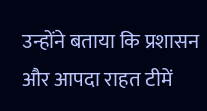उन्होंने बताया कि प्रशासन और आपदा राहत टीमें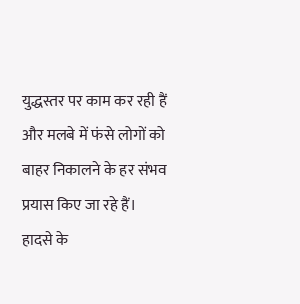युद्धस्तर पर काम कर रही हैं और मलबे में फंसे लोगों को बाहर निकालने के हर संभव प्रयास किए जा रहे हैं।
हादसे के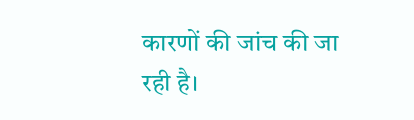कारणों की जांच की जा रही है।